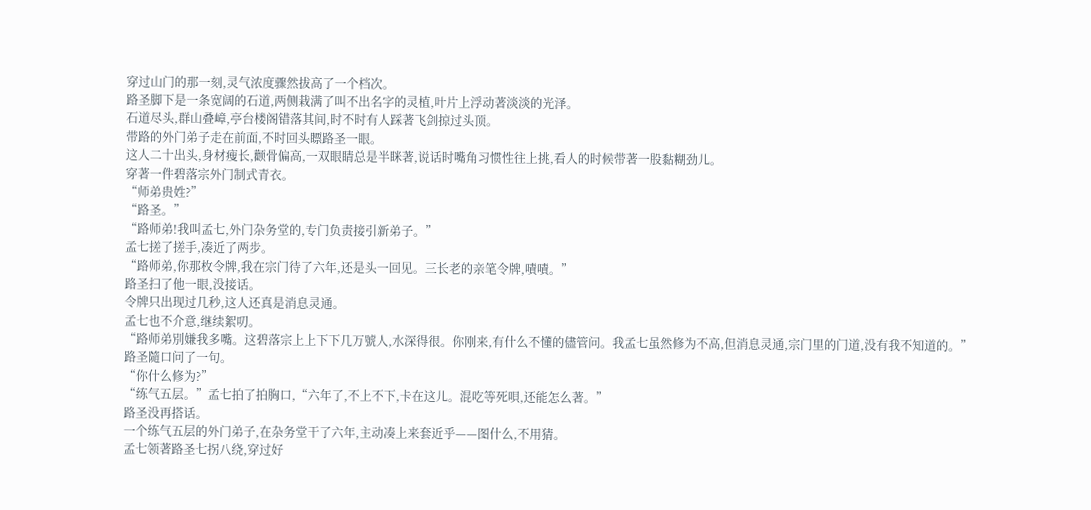穿过山门的那一刻,灵气浓度骤然拔高了一个档次。
路圣脚下是一条宽阔的石道,两侧栽满了叫不出名字的灵植,叶片上浮动著淡淡的光泽。
石道尽头,群山叠嶂,亭台楼阁错落其间,时不时有人踩著飞剑掠过头顶。
带路的外门弟子走在前面,不时回头瞟路圣一眼。
这人二十出头,身材瘦长,颧骨偏高,一双眼睛总是半眯著,说话时嘴角习惯性往上挑,看人的时候带著一股黏糊劲儿。
穿著一件碧落宗外门制式青衣。
“师弟贵姓?”
“路圣。”
“路师弟!我叫孟七,外门杂务堂的,专门负责接引新弟子。”
孟七搓了搓手,凑近了两步。
“路师弟,你那枚令牌,我在宗门待了六年,还是头一回见。三长老的亲笔令牌,嘖嘖。”
路圣扫了他一眼,没接话。
令牌只出现过几秒,这人还真是消息灵通。
孟七也不介意,继续絮叨。
“路师弟別嫌我多嘴。这碧落宗上上下下几万號人,水深得很。你刚来,有什么不懂的儘管问。我孟七虽然修为不高,但消息灵通,宗门里的门道,没有我不知道的。”
路圣隨口问了一句。
“你什么修为?”
“练气五层。”孟七拍了拍胸口,“六年了,不上不下,卡在这儿。混吃等死唄,还能怎么著。”
路圣没再搭话。
一个练气五层的外门弟子,在杂务堂干了六年,主动凑上来套近乎——图什么,不用猜。
孟七领著路圣七拐八绕,穿过好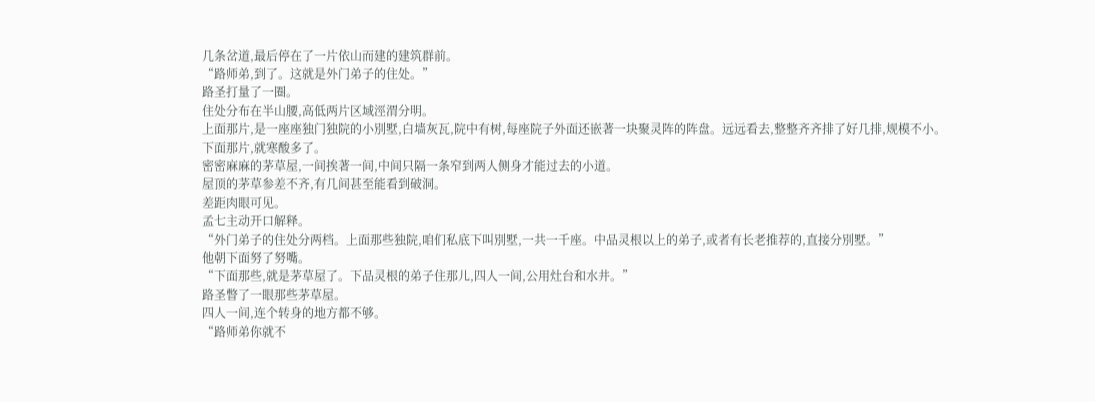几条岔道,最后停在了一片依山而建的建筑群前。
“路师弟,到了。这就是外门弟子的住处。”
路圣打量了一圈。
住处分布在半山腰,高低两片区域涇渭分明。
上面那片,是一座座独门独院的小別墅,白墙灰瓦,院中有树,每座院子外面还嵌著一块聚灵阵的阵盘。远远看去,整整齐齐排了好几排,规模不小。
下面那片,就寒酸多了。
密密麻麻的茅草屋,一间挨著一间,中间只隔一条窄到两人侧身才能过去的小道。
屋顶的茅草参差不齐,有几间甚至能看到破洞。
差距肉眼可见。
孟七主动开口解释。
“外门弟子的住处分两档。上面那些独院,咱们私底下叫別墅,一共一千座。中品灵根以上的弟子,或者有长老推荐的,直接分別墅。”
他朝下面努了努嘴。
“下面那些,就是茅草屋了。下品灵根的弟子住那儿,四人一间,公用灶台和水井。”
路圣瞥了一眼那些茅草屋。
四人一间,连个转身的地方都不够。
“路师弟你就不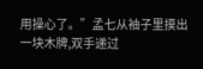用操心了。”孟七从袖子里摸出一块木牌,双手递过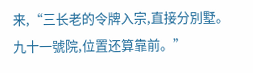来,“三长老的令牌入宗,直接分別墅。九十一號院,位置还算靠前。”